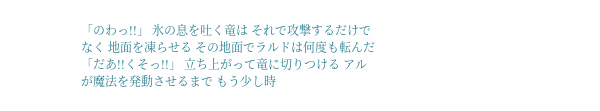「のわっ!!」 氷の息を吐く竜は それで攻撃するだけでなく 地面を凍らせる その地面でラルドは何度も転んだ 「だあ!!くそっ!!」 立ち上がって竜に切りつける アルが魔法を発動させるまで もう少し時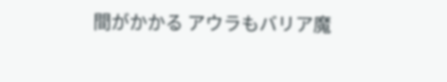間がかかる アウラもバリア魔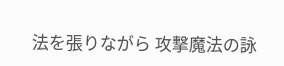法を張りながら 攻撃魔法の詠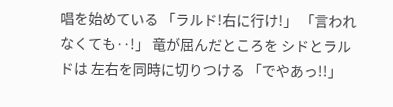唱を始めている 「ラルド!右に行け!」 「言われなくても‥!」 竜が屈んだところを シドとラルドは 左右を同時に切りつける 「でやあっ!!」